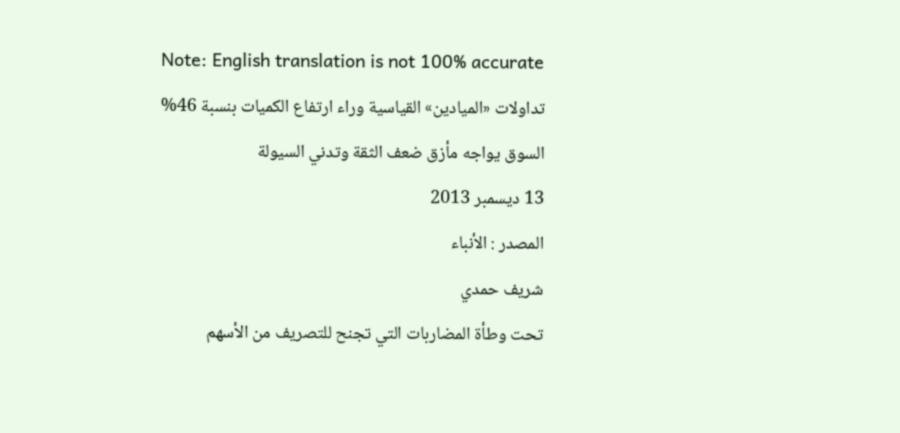Note: English translation is not 100% accurate
تداولات «الميادين» القياسية وراء ارتفاع الكميات بنسبة 46%
السوق يواجه مأزق ضعف الثقة وتدني السيولة
13 ديسمبر 2013
المصدر : الأنباء
شريف حمدي
تحت وطأة المضاربات التي تجنح للتصريف من الأسهم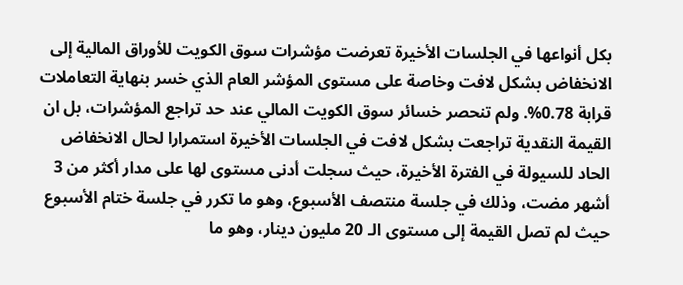بكل أنواعها في الجلسات الأخيرة تعرضت مؤشرات سوق الكويت للأوراق المالية إلى الانخفاض بشكل لافت وخاصة على مستوى المؤشر العام الذي خسر بنهاية التعاملات قرابة 0.78%. ولم تنحصر خسائر سوق الكويت المالي عند حد تراجع المؤشرات، بل ان القيمة النقدية تراجعت بشكل لافت في الجلسات الأخيرة استمرارا لحال الانخفاض الحاد للسيولة في الفترة الأخيرة، حيث سجلت أدنى مستوى لها على مدار أكثر من 3 أشهر مضت، وذلك في جلسة منتصف الأسبوع، وهو ما تكرر في جلسة ختام الأسبوع حيث لم تصل القيمة إلى مستوى الـ 20 مليون دينار، وهو ما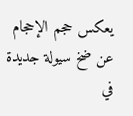يعكس حجم الإحجام عن ضخ سيولة جديدة في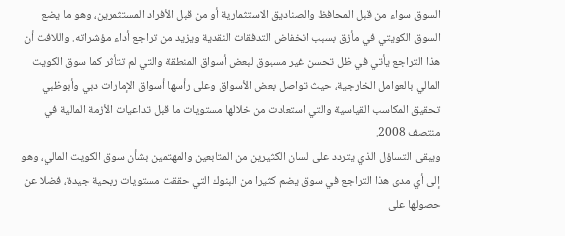السوق سواء من قبل المحافظ والصناديق الاستثمارية أو من قبل الأفراد المستثمرين، وهو ما يضع السوق الكويتي في مأزق بسبب انخفاض التدفقات النقدية ويزيد من تراجع أداء مؤشراته. واللافت أن هذا التراجع يأتي في ظل تحسن غير مسبوق لبعض أسواق المنطقة والتي لم تتأثر كما سوق الكويت المالي بالعوامل الخارجية، حيث تواصل بعض الأسواق وعلى رأسها أسواق الإمارات دبي وأبوظبي تحقيق المكاسب القياسية والتي استعادت من خلالها مستويات ما قبل تداعيات الأزمة المالية في منتصف 2008.
ويبقى التساؤل الذي يتردد على لسان الكثيرين من المتابعين والمهتمين بشأن سوق الكويت المالي، وهو إلى أي مدى هذا التراجع في سوق يضم كثيرا من البنوك التي حققت مستويات ربحية جيدة، فضلا عن حصولها على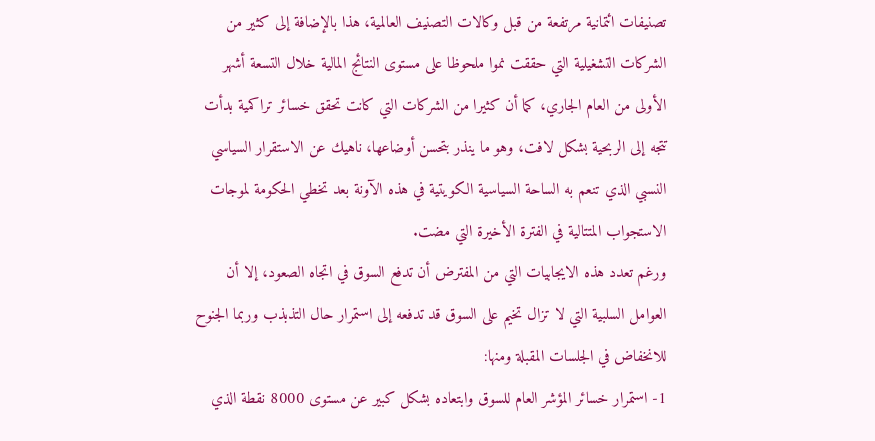تصنيفات ائتمانية مرتفعة من قبل وكالات التصنيف العالمية، هذا بالإضافة إلى كثير من الشركات التشغيلية التي حققت نموا ملحوظا على مستوى النتائج المالية خلال التسعة أشهر الأولى من العام الجاري، كما أن كثيرا من الشركات التي كانت تحقق خسائر تراكمية بدأت تتجه إلى الربحية بشكل لافت، وهو ما ينذر بتحسن أوضاعها، ناهيك عن الاستقرار السياسي النسبي الذي تنعم به الساحة السياسية الكويتية في هذه الآونة بعد تخطي الحكومة لموجات الاستجواب المتتالية في الفترة الأخيرة التي مضت.
ورغم تعدد هذه الايجابيات التي من المفترض أن تدفع السوق في اتجاه الصعود، إلا أن العوامل السلبية التي لا تزال تخيم على السوق قد تدفعه إلى استمرار حال التذبذب وربما الجنوح للانخفاض في الجلسات المقبلة ومنها:
1- استمرار خسائر المؤشر العام للسوق وابتعاده بشكل كبير عن مستوى 8000 نقطة الذي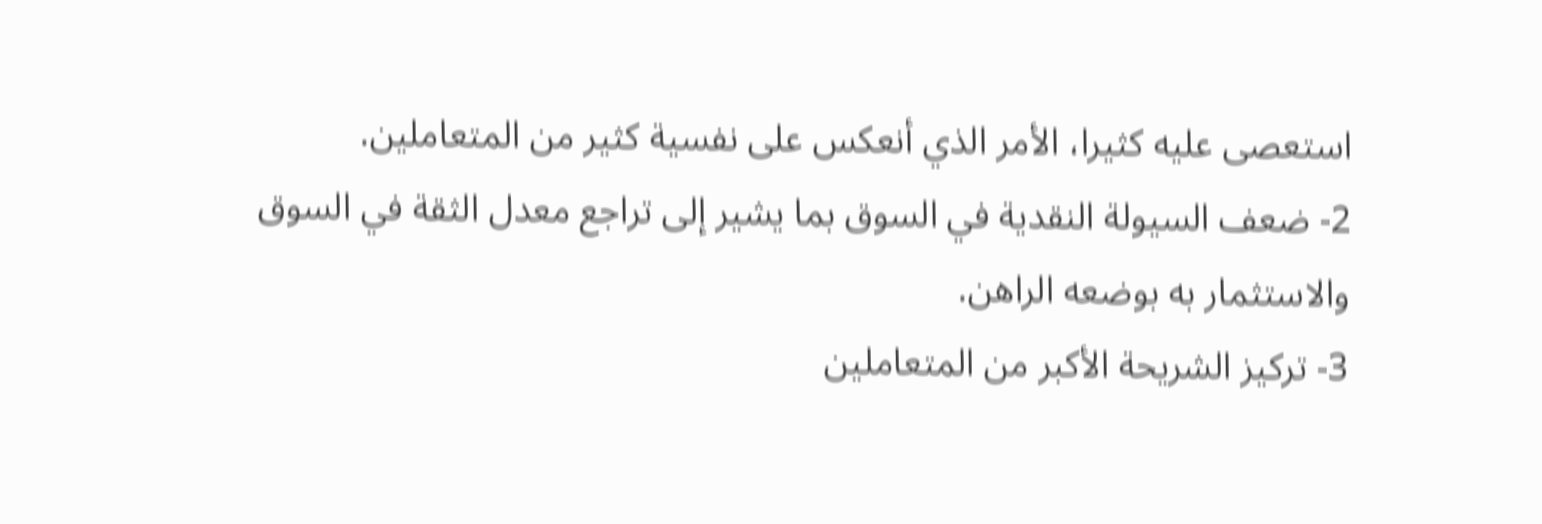استعصى عليه كثيرا، الأمر الذي أنعكس على نفسية كثير من المتعاملين.
2- ضعف السيولة النقدية في السوق بما يشير إلى تراجع معدل الثقة في السوق والاستثمار به بوضعه الراهن.
3- تركيز الشريحة الأكبر من المتعاملين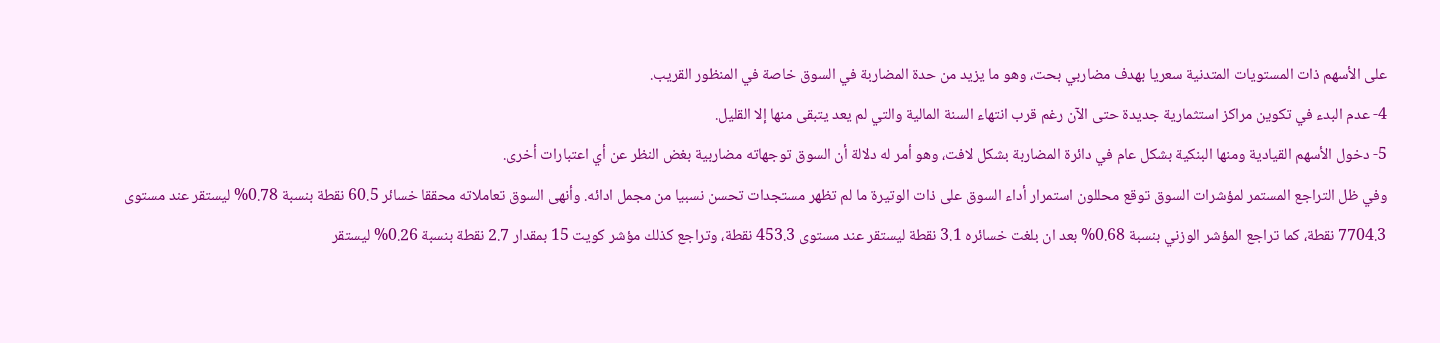على الأسهم ذات المستويات المتدنية سعريا بهدف مضاربي بحت، وهو ما يزيد من حدة المضاربة في السوق خاصة في المنظور القريب.
4- عدم البدء في تكوين مراكز استثمارية جديدة حتى الآن رغم قرب انتهاء السنة المالية والتي لم يعد يتبقى منها إلا القليل.
5- دخول الأسهم القيادية ومنها البنكية بشكل عام في دائرة المضاربة بشكل لافت، وهو أمر له دلالة أن السوق توجهاته مضاربية بغض النظر عن أي اعتبارات أخرى.
وفي ظل التراجع المستمر لمؤشرات السوق توقع محللون استمرار أداء السوق على ذات الوتيرة ما لم تظهر مستجدات تحسن نسبيا من مجمل ادائه. وأنهى السوق تعاملاته محققا خسائر 60.5 نقطة بنسبة 0.78% ليستقر عند مستوى 7704.3 نقطة، كما تراجع المؤشر الوزني بنسبة 0.68% بعد ان بلغت خسائره 3.1 نقطة ليستقر عند مستوى 453.3 نقطة، وتراجع كذلك مؤشر كويت 15 بمقدار 2.7 نقطة بنسبة 0.26% ليستقر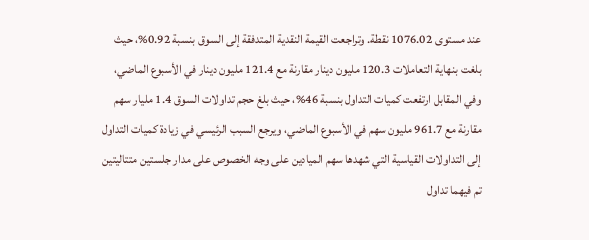عند مستوى 1076.02 نقطة. وتراجعت القيمة النقدية المتدفقة إلى السوق بنسبة 0.92%، حيث بلغت بنهاية التعاملات 120.3 مليون دينار مقارنة مع 121.4 مليون دينار في الأسبوع الماضي، وفي المقابل ارتفعت كميات التداول بنسبة 46%، حيث بلغ حجم تداولات السوق 1.4 مليار سهم مقارنة مع 961.7 مليون سهم في الأسبوع الماضي، ويرجع السبب الرئيسي في زيادة كميات التداول إلى التداولات القياسية التي شهدها سهم الميادين على وجه الخصوص على مدار جلستين متتاليتين تم فيهما تداول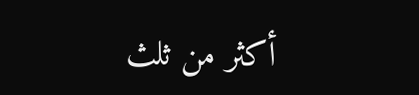أكثر من ثلث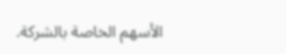الأسهم الخاصة بالشركة.